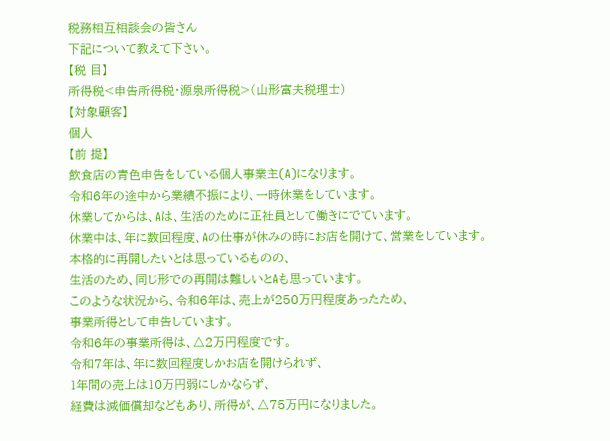税務相互相談会の皆さん
下記について教えて下さい。
【税 目】
所得税<申告所得税・源泉所得税>(山形富夫税理士)
【対象顧客】
個人
【前 提】
飲食店の青色申告をしている個人事業主(A)になります。
令和6年の途中から業績不振により、一時休業をしています。
休業してからは、Aは、生活のために正社員として働きにでています。
休業中は、年に数回程度、Aの仕事が休みの時にお店を開けて、営業をしています。
本格的に再開したいとは思っているものの、
生活のため、同じ形での再開は難しいとAも思っています。
このような状況から、令和6年は、売上が250万円程度あったため、
事業所得として申告しています。
令和6年の事業所得は、△2万円程度です。
令和7年は、年に数回程度しかお店を開けられず、
1年間の売上は10万円弱にしかならず、
経費は減価償却などもあり、所得が、△75万円になりました。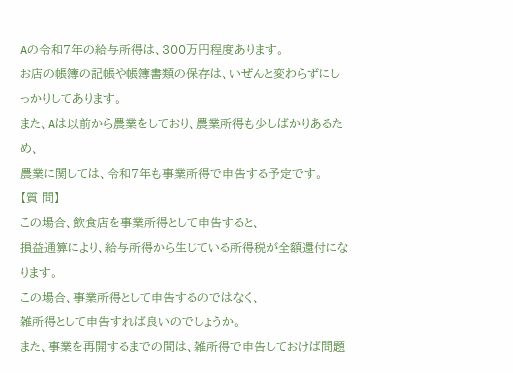Aの令和7年の給与所得は、300万円程度あります。
お店の帳簿の記帳や帳簿書類の保存は、いぜんと変わらずにしっかりしてあります。
また、Aは以前から農業をしており、農業所得も少しばかりあるため、
農業に関しては、令和7年も事業所得で申告する予定です。
【質 問】
この場合、飲食店を事業所得として申告すると、
損益通算により、給与所得から生じている所得税が全額還付になります。
この場合、事業所得として申告するのではなく、
雑所得として申告すれば良いのでしょうか。
また、事業を再開するまでの間は、雑所得で申告しておけば問題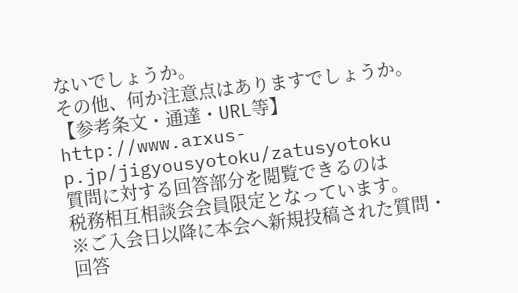ないでしょうか。
その他、何か注意点はありますでしょうか。
【参考条文・通達・URL等】
http://www.arxus-p.jp/jigyousyotoku/zatusyotoku
質問に対する回答部分を閲覧できるのは
税務相互相談会会員限定となっています。
※ご入会日以降に本会へ新規投稿された質問・回答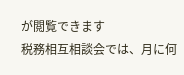が閲覧できます
税務相互相談会では、月に何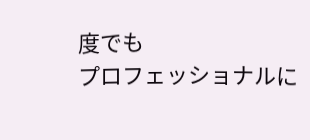度でも
プロフェッショナルに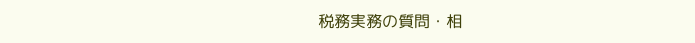税務実務の質問・相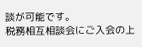談が可能です。
税務相互相談会にご入会の上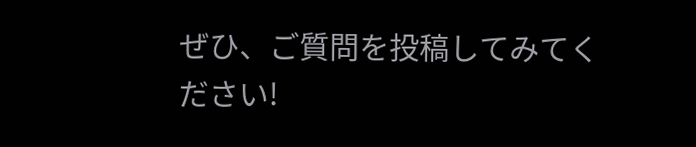ぜひ、ご質問を投稿してみてください!